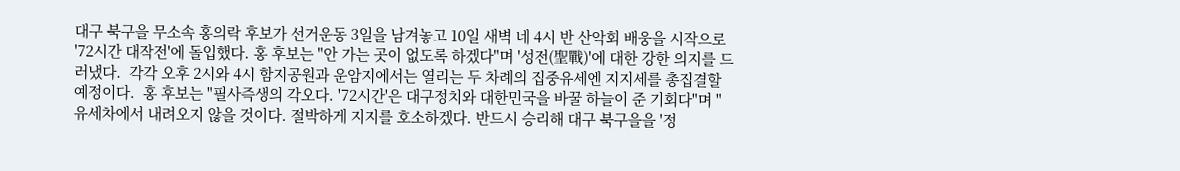대구 북구을 무소속 홍의락 후보가 선거운동 3일을 남겨놓고 10일 새벽 네 4시 반 산악회 배웅을 시작으로 '72시간 대작전'에 돌입했다. 홍 후보는 "안 가는 곳이 없도록 하겠다"며 '성전(聖戰)'에 대한 강한 의지를 드러냈다.  각각 오후 2시와 4시 함지공원과 운암지에서는 열리는 두 차례의 집중유세엔 지지세를 총집결할 예정이다.  홍 후보는 "필사즉생의 각오다. '72시간'은 대구정치와 대한민국을 바꿀 하늘이 준 기회다"며 "유세차에서 내려오지 않을 것이다. 절박하게 지지를 호소하겠다. 반드시 승리해 대구 북구을을 '정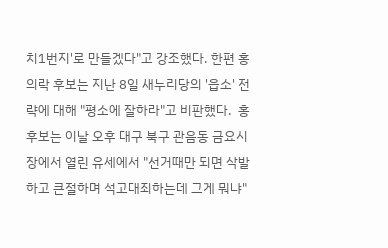치1번지'로 만들겠다"고 강조했다. 한편 홍의락 후보는 지난 8일 새누리당의 '읍소' 전략에 대해 "평소에 잘하라"고 비판했다.  홍 후보는 이날 오후 대구 북구 관음동 금요시장에서 열린 유세에서 "선거때만 되면 삭발하고 큰절하며 석고대죄하는데 그게 뭐냐"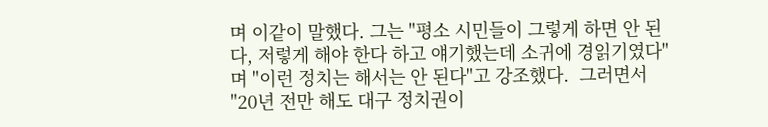며 이같이 말했다. 그는 "평소 시민들이 그렇게 하면 안 된다, 저렇게 해야 한다 하고 얘기했는데 소귀에 경읽기였다"며 "이런 정치는 해서는 안 된다"고 강조했다.  그러면서 "20년 전만 해도 대구 정치권이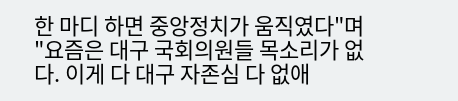한 마디 하면 중앙정치가 움직였다"며 "요즘은 대구 국회의원들 목소리가 없다. 이게 다 대구 자존심 다 없애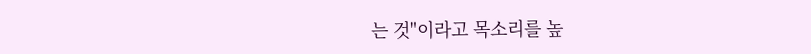는 것"이라고 목소리를 높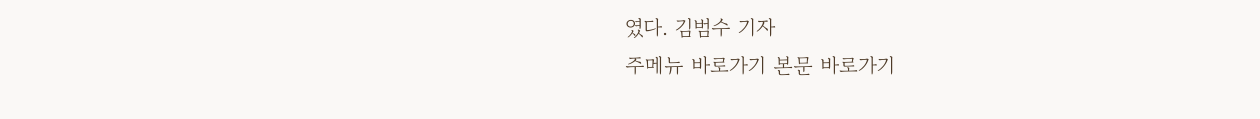였다. 김범수 기자
주메뉴 바로가기 본문 바로가기